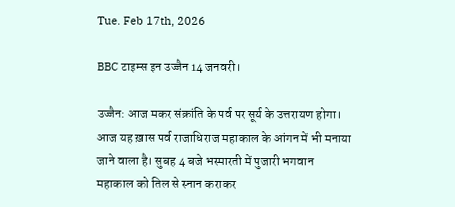Tue. Feb 17th, 2026

BBC टाइम्स इन उज्जैन 14 जनवरी।

उज्जैन: आज मकर संक्रांति के पर्व पर सूर्य के उत्तरायण होगा। आज यह ख़ास पर्व राजाधिराज महाकाल के आंगन में भी मनाया जाने वाला है। सुबह 4 बजे भस्मारती में पुजारी भगवान महाकाल को तिल से स्नान कराकर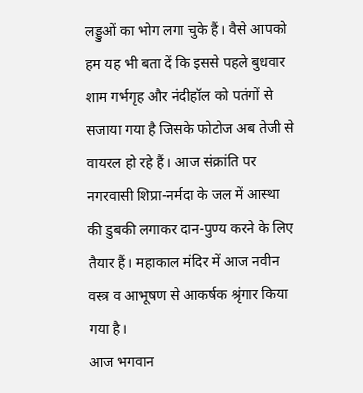लड्डुओं का भोग लगा चुके हैं। वैसे आपको हम यह भी बता दें कि इससे पहले बुधवार शाम गर्भगृह और नंदीहॉल को पतंगों से सजाया गया है जिसके फोटोज अब तेजी से वायरल हो रहे हैं। आज संक्रांति पर नगरवासी शिप्रा-नर्मदा के जल में आस्था की डुबकी लगाकर दान-पुण्य करने के लिए तैयार हैं। महाकाल मंदिर में आज नवीन वस्त्र व आभूषण से आकर्षक श्रृंगार किया गया है।
आज भगवान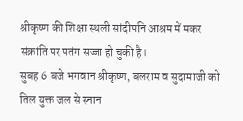श्रीकृष्ण की शिक्षा स्थली सांदीपनि आश्रम में मकर संक्रांति पर पतंग सज्जा हो चुकी है।
सुबह 6 बजे भगवान श्रीकृष्ण, बलराम व सुदामाजी को तिल युक्त जल से स्नान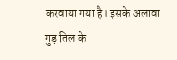करवाया गया है। इसके अलावा गुड़ तिल के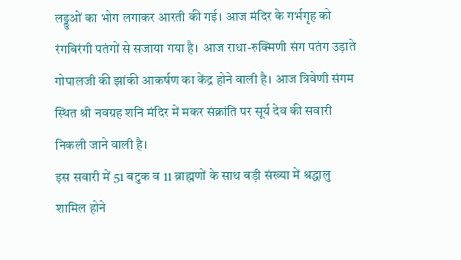लड्डुओं का भोग लगाकर आरती की गई। आज मंदिर के गर्भगृह को रंगबिरंगी पतंगों से सजाया गया है। आज राधा-रुक्मिणी संग पतंग उड़ाते गोपालजी की झांकी आकर्षण का केंद्र होने वाली है। आज त्रिवेणी संगम स्थित श्री नवग्रह शनि मंदिर में मकर संक्रांति पर सूर्य देव की सवारी निकली जाने वाली है।
इस सवारी में 51 बटुक व 11 ब्राह्मणों के साथ बड़ी संख्या में श्रद्धालु शामिल होने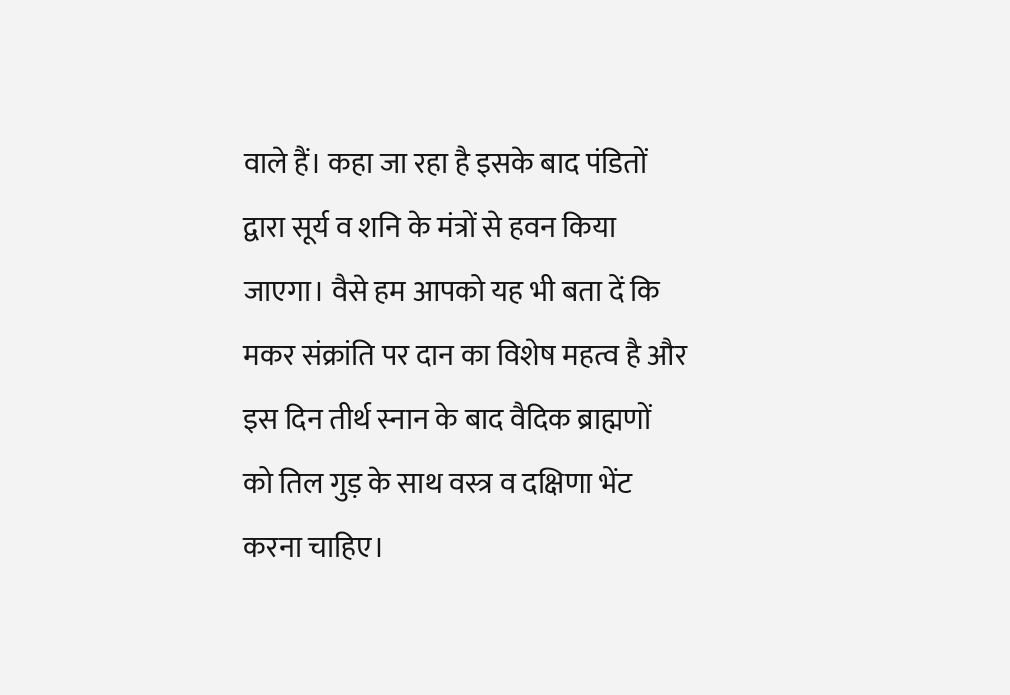वाले हैं। कहा जा रहा है इसके बाद पंडितों द्वारा सूर्य व शनि के मंत्रों से हवन किया जाएगा। वैसे हम आपको यह भी बता दें कि मकर संक्रांति पर दान का विशेष महत्व है और इस दिन तीर्थ स्नान के बाद वैदिक ब्राह्मणों को तिल गुड़ के साथ वस्त्र व दक्षिणा भेंट करना चाहिए।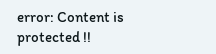error: Content is protected !!